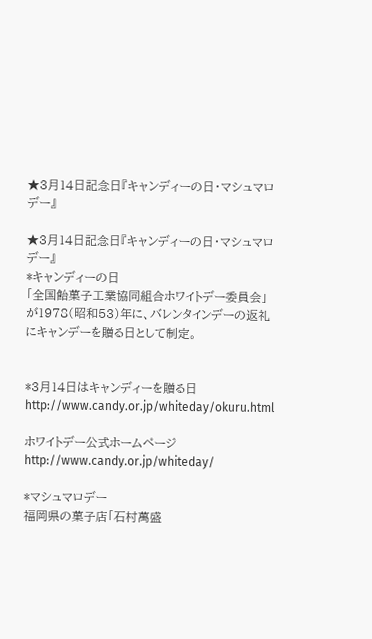★3月14日記念日『キャンディーの日・マシュマロデー』

★3月14日記念日『キャンディーの日・マシュマロデー』
*キャンディーの日
「全国飴菓子工業協同組合ホワイトデー委員会」が1978(昭和53)年に、バレンタインデーの返礼にキャンデーを贈る日として制定。


*3月14日はキャンディーを贈る日
http://www.candy.or.jp/whiteday/okuru.html

ホワイトデー公式ホームページ
http://www.candy.or.jp/whiteday/

*マシュマロデー
福岡県の菓子店「石村萬盛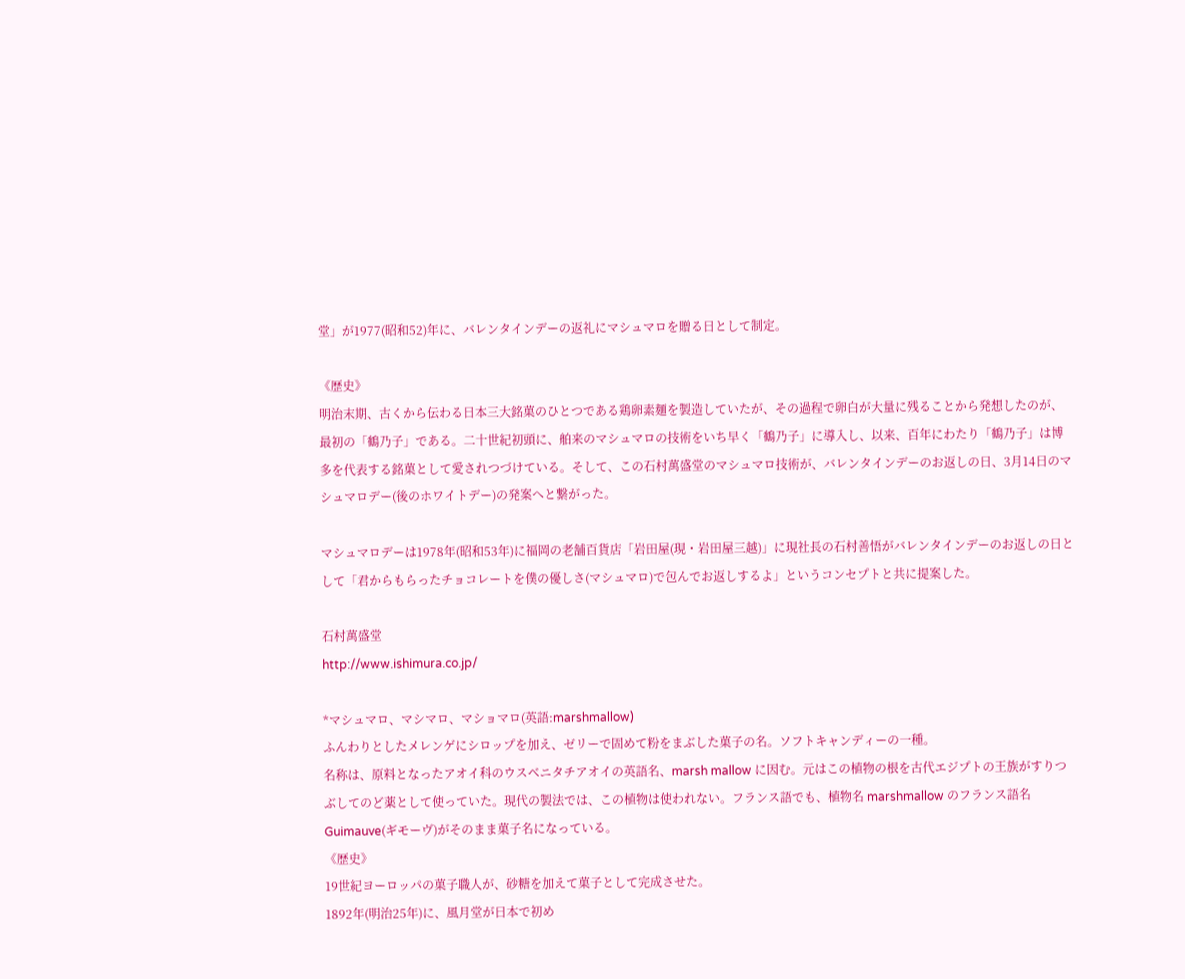堂」が1977(昭和52)年に、バレンタインデーの返礼にマシュマロを贈る日として制定。

《歴史》
明治末期、古くから伝わる日本三大銘菓のひとつである鶏卵素麺を製造していたが、その過程で卵白が大量に残ることから発想したのが、最初の「鶴乃子」である。二十世紀初頭に、舶来のマシュマロの技術をいち早く「鶴乃子」に導入し、以来、百年にわたり「鶴乃子」は博多を代表する銘菓として愛されつづけている。そして、この石村萬盛堂のマシュマロ技術が、バレンタインデーのお返しの日、3月14日のマシュマロデー(後のホワイトデー)の発案へと繋がった。

マシュマロデーは1978年(昭和53年)に福岡の老舗百貨店「岩田屋(現・岩田屋三越)」に現社長の石村善悟がバレンタインデーのお返しの日として「君からもらったチョコレートを僕の優しさ(マシュマロ)で包んでお返しするよ」というコンセプトと共に提案した。

石村萬盛堂
http://www.ishimura.co.jp/

*マシュマロ、マシマロ、マショマロ(英語:marshmallow)
ふんわりとしたメレンゲにシロップを加え、ゼリーで固めて粉をまぶした菓子の名。ソフトキャンディーの一種。
名称は、原料となったアオイ科のウスベニタチアオイの英語名、marsh mallow に因む。元はこの植物の根を古代エジプトの王族がすりつぶしてのど薬として使っていた。現代の製法では、この植物は使われない。フランス語でも、植物名 marshmallow のフランス語名 Guimauve(ギモーヴ)がそのまま菓子名になっている。
《歴史》
19世紀ヨーロッパの菓子職人が、砂糖を加えて菓子として完成させた。
1892年(明治25年)に、風月堂が日本で初め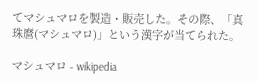てマシュマロを製造・販売した。その際、「真珠麿(マシュマロ)」という漢字が当てられた。

マシュマロ - wikipedia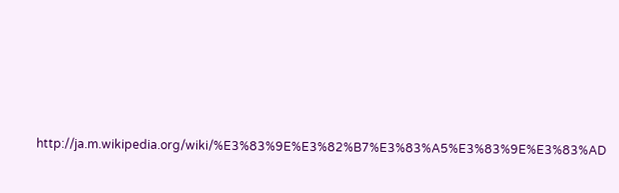http://ja.m.wikipedia.org/wiki/%E3%83%9E%E3%82%B7%E3%83%A5%E3%83%9E%E3%83%AD